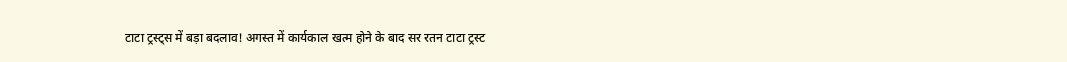टाटा ट्रस्ट्स में बड़ा बदलाव! अगस्त में कार्यकाल खत्म होने के बाद सर रतन टाटा ट्रस्ट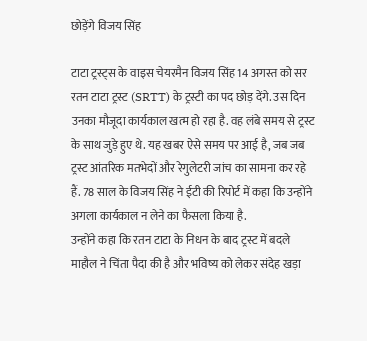छोड़ेंगे विजय सिंह

टाटा ट्रस्ट्स के वाइस चेयरमैन विजय सिंह 14 अगस्त को सर रतन टाटा ट्रस्ट (SRTT) के ट्रस्टी का पद छोड़ देंगे. उस दिन उनका मौजूदा कार्यकाल खत्म हो रहा है. वह लंबे समय से ट्रस्ट के साथ जुड़े हुए थे. यह खबर ऐसे समय पर आई है, जब जब ट्रस्ट आंतरिक मतभेदों और रेगुलेटरी जांच का सामना कर रहे हैं. 78 साल के विजय सिंह ने ईटी की रिपोर्ट में कहा कि उन्होंने अगला कार्यकाल न लेने का फैसला किया है.
उन्होंने कहा कि रतन टाटा के निधन के बाद ट्रस्ट में बदले माहौल ने चिंता पैदा की है और भविष्य को लेकर संदेह खड़ा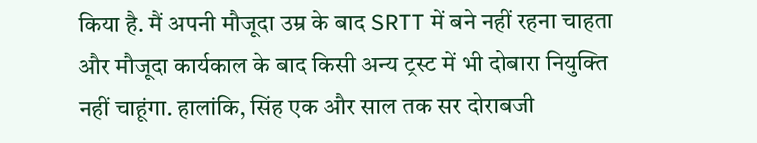किया है. मैं अपनी मौजूदा उम्र के बाद SRTT में बने नहीं रहना चाहता और मौजूदा कार्यकाल के बाद किसी अन्य ट्रस्ट में भी दोबारा नियुक्ति नहीं चाहूंगा. हालांकि, सिंह एक और साल तक सर दोराबजी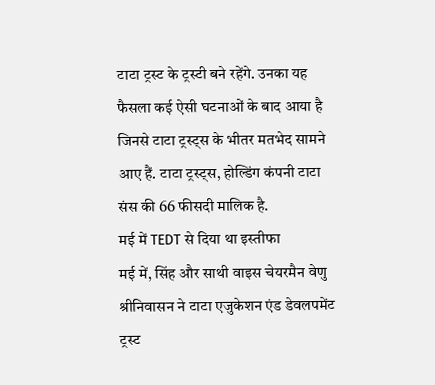टाटा ट्रस्ट के ट्रस्टी बने रहेंगे. उनका यह फैसला कई ऐसी घटनाओं के बाद आया है जिनसे टाटा ट्रस्ट्स के भीतर मतभेद सामने आए हैं. टाटा ट्रस्ट्स, होल्डिंग कंपनी टाटा संस की 66 फीसदी मालिक है.
मई में TEDT से दिया था इस्तीफा
मई में, सिंह और साथी वाइस चेयरमैन वेणु श्रीनिवासन ने टाटा एजुकेशन एंड डेवलपमेंट ट्रस्ट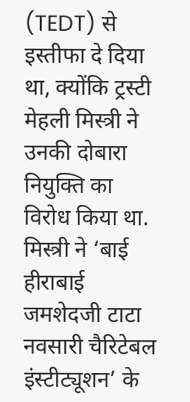(TEDT) से इस्तीफा दे दिया था, क्योंकि ट्रस्टी मेहली मिस्त्री ने उनकी दोबारा नियुक्ति का विरोध किया था. मिस्त्री ने ‘बाई हीराबाई जमशेदजी टाटा नवसारी चैरिटेबल इंस्टीट्यूशन’ के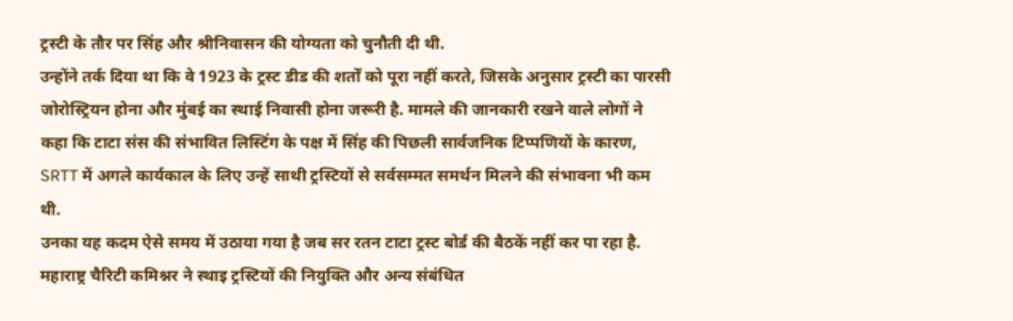ट्रस्टी के तौर पर सिंह और श्रीनिवासन की योग्यता को चुनौती दी थी.
उन्होंने तर्क दिया था कि वे 1923 के ट्रस्ट डीड की शर्तों को पूरा नहीं करते, जिसके अनुसार ट्रस्टी का पारसी जोरोस्ट्रियन होना और मुंबई का स्थाई निवासी होना जरूरी है. मामले की जानकारी रखने वाले लोगों ने कहा कि टाटा संस की संभावित लिस्टिंग के पक्ष में सिंह की पिछली सार्वजनिक टिप्पणियों के कारण, SRTT में अगले कार्यकाल के लिए उन्हें साथी ट्रस्टियों से सर्वसम्मत समर्थन मिलने की संभावना भी कम थी.
उनका यह कदम ऐसे समय में उठाया गया है जब सर रतन टाटा ट्रस्ट बोर्ड की बैठकें नहीं कर पा रहा है. महाराष्ट्र चैरिटी कमिश्नर ने स्थाइ ट्रस्टियों की नियुक्ति और अन्य संबंधित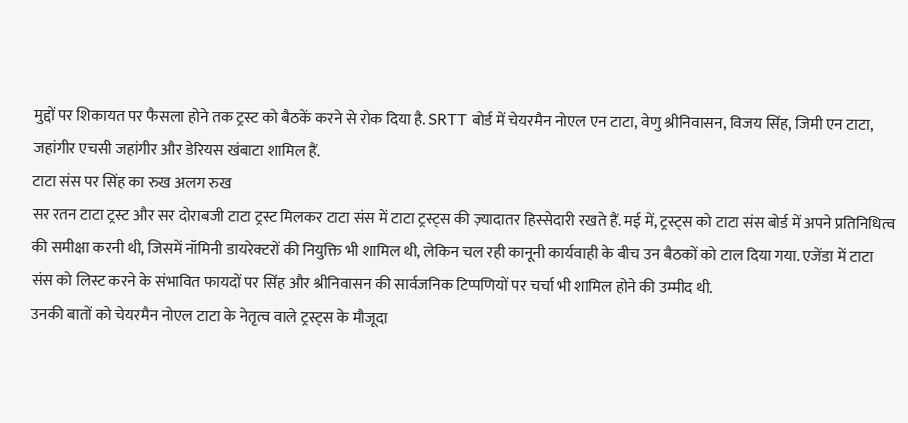मुद्दों पर शिकायत पर फैसला होने तक ट्रस्ट को बैठकें करने से रोक दिया है. SRTT बोर्ड में चेयरमैन नोएल एन टाटा, वेणु श्रीनिवासन, विजय सिंह, जिमी एन टाटा, जहांगीर एचसी जहांगीर और डेरियस खंबाटा शामिल हैं.
टाटा संस पर सिंह का रुख अलग रुख
सर रतन टाटा ट्रस्ट और सर दोराबजी टाटा ट्रस्ट मिलकर टाटा संस में टाटा ट्रस्ट्स की ज़्यादातर हिस्सेदारी रखते हैं. मई में, ट्रस्ट्स को टाटा संस बोर्ड में अपने प्रतिनिधित्व की समीक्षा करनी थी, जिसमें नॉमिनी डायरेक्टरों की नियुक्ति भी शामिल थी, लेकिन चल रही कानूनी कार्यवाही के बीच उन बैठकों को टाल दिया गया. एजेंडा में टाटा संस को लिस्ट करने के संभावित फायदों पर सिंह और श्रीनिवासन की सार्वजनिक टिप्पणियों पर चर्चा भी शामिल होने की उम्मीद थी.
उनकी बातों को चेयरमैन नोएल टाटा के नेतृत्व वाले ट्रस्ट्स के मौजूदा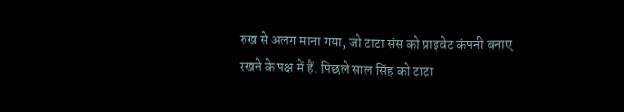रुख से अलग माना गया, जो टाटा संस को प्राइवेट कंपनी बनाए रखने के पक्ष में हैं. पिछले साल सिंह को टाटा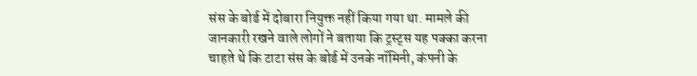संस के बोर्ड में दोबारा नियुक्त नहीं किया गया था. मामले की जानकारी रखने वाले लोगों ने बताया कि ट्रस्ट्स यह पक्का करना चाहते थे कि टाटा संस के बोर्ड में उनके नॉमिनी, कंपनी के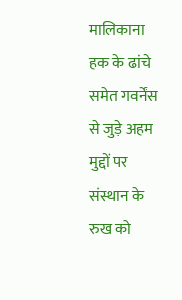मालिकाना हक के ढांचे समेत गवर्नेंस से जुड़े अहम मुद्दों पर संस्थान के रुख को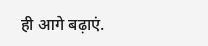ही आगे बढ़ाएं.